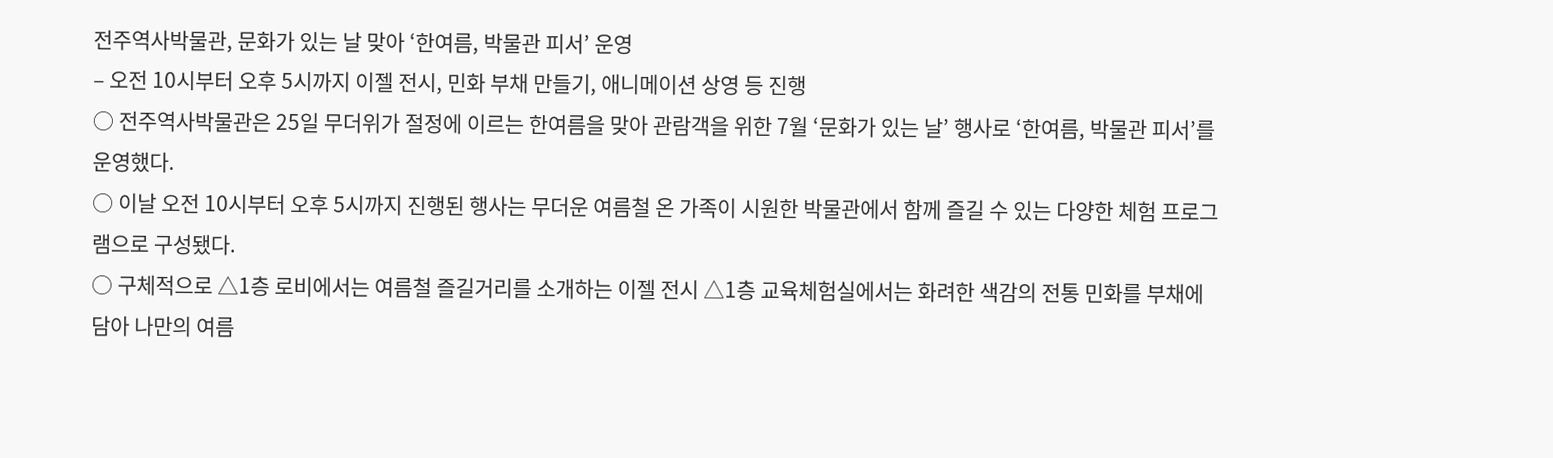전주역사박물관, 문화가 있는 날 맞아 ‘한여름, 박물관 피서’ 운영
– 오전 10시부터 오후 5시까지 이젤 전시, 민화 부채 만들기, 애니메이션 상영 등 진행
○ 전주역사박물관은 25일 무더위가 절정에 이르는 한여름을 맞아 관람객을 위한 7월 ‘문화가 있는 날’ 행사로 ‘한여름, 박물관 피서’를 운영했다.
○ 이날 오전 10시부터 오후 5시까지 진행된 행사는 무더운 여름철 온 가족이 시원한 박물관에서 함께 즐길 수 있는 다양한 체험 프로그램으로 구성됐다.
○ 구체적으로 △1층 로비에서는 여름철 즐길거리를 소개하는 이젤 전시 △1층 교육체험실에서는 화려한 색감의 전통 민화를 부채에 담아 나만의 여름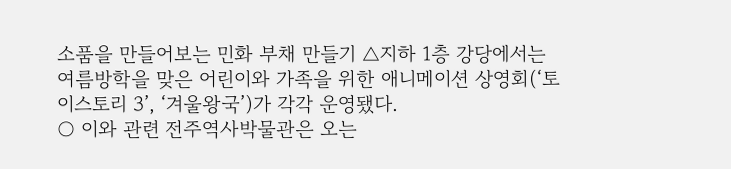소품을 만들어보는 민화 부채 만들기 △지하 1층 강당에서는 여름방학을 맞은 어린이와 가족을 위한 애니메이션 상영회(‘토이스토리 3’, ‘겨울왕국’)가 각각 운영됐다.
○ 이와 관련 전주역사박물관은 오는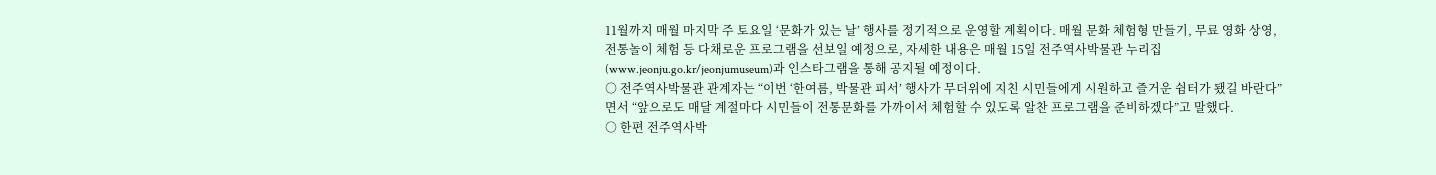11월까지 매월 마지막 주 토요일 ‘문화가 있는 날’ 행사를 정기적으로 운영할 계획이다. 매월 문화 체험형 만들기, 무료 영화 상영, 전통놀이 체험 등 다채로운 프로그램을 선보일 예정으로, 자세한 내용은 매월 15일 전주역사박물관 누리집(www.jeonju.go.kr/jeonjumuseum)과 인스타그램을 통해 공지될 예정이다.
○ 전주역사박물관 관계자는 “이번 ‘한여름, 박물관 피서’ 행사가 무더위에 지친 시민들에게 시원하고 즐거운 쉼터가 됐길 바란다”면서 “앞으로도 매달 계절마다 시민들이 전통문화를 가까이서 체험할 수 있도록 알찬 프로그램을 준비하겠다”고 말했다.
○ 한편 전주역사박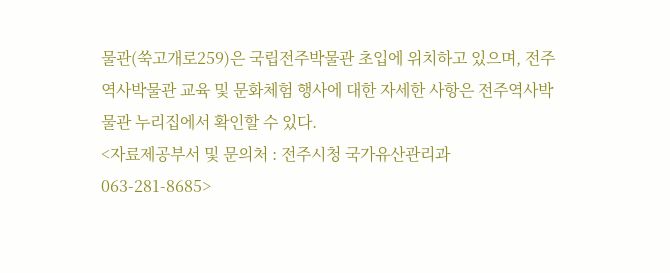물관(쑥고개로259)은 국립전주박물관 초입에 위치하고 있으며, 전주역사박물관 교육 및 문화체험 행사에 대한 자세한 사항은 전주역사박물관 누리집에서 확인할 수 있다.
<자료제공부서 및 문의처 : 전주시청 국가유산관리과 063-281-8685>